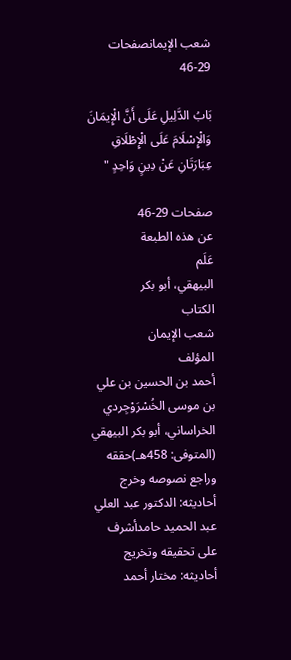شعب الإيمانصفحات 29-46

بَابُ الدَّلِيلِ عَلَى أَنَّ الْإِيمَانَ وَالْإِسْلَامَ عَلَى الْإِطْلَاقِ عِبَارَتَانِ عَنْ دِينٍ وَاحِدٍ "

صفحات 29-46
عن هذه الطبعة
عَلَم
البيهقي، أبو بكر
الكتاب
شعب الإيمان
المؤلف
أحمد بن الحسين بن علي بن موسى الخُسْرَوْجِردي الخراساني، أبو بكر البيهقي (المتوفى: 458هـ)حققه وراجع نصوصه وخرج أحاديثه: الدكتور عبد العلي عبد الحميد حامدأشرف على تحقيقه وتخريج أحاديثه: مختار أحمد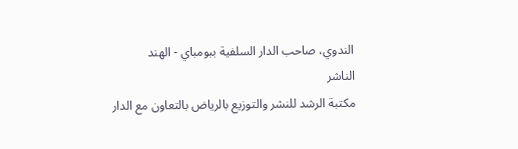الندوي، صاحب الدار السلفية ببومباي - الهند
الناشر
مكتبة الرشد للنشر والتوزيع بالرياض بالتعاون مع الدار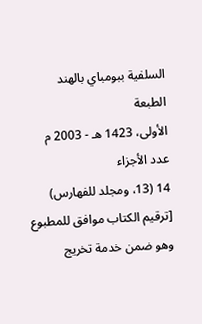السلفية ببومباي بالهند
الطبعة
الأولى، 1423 هـ - 2003 م
عدد الأجزاء
14 (13، ومجلد للفهارس) [ترقيم الكتاب موافق للمطبوع وهو ضمن خدمة تخريج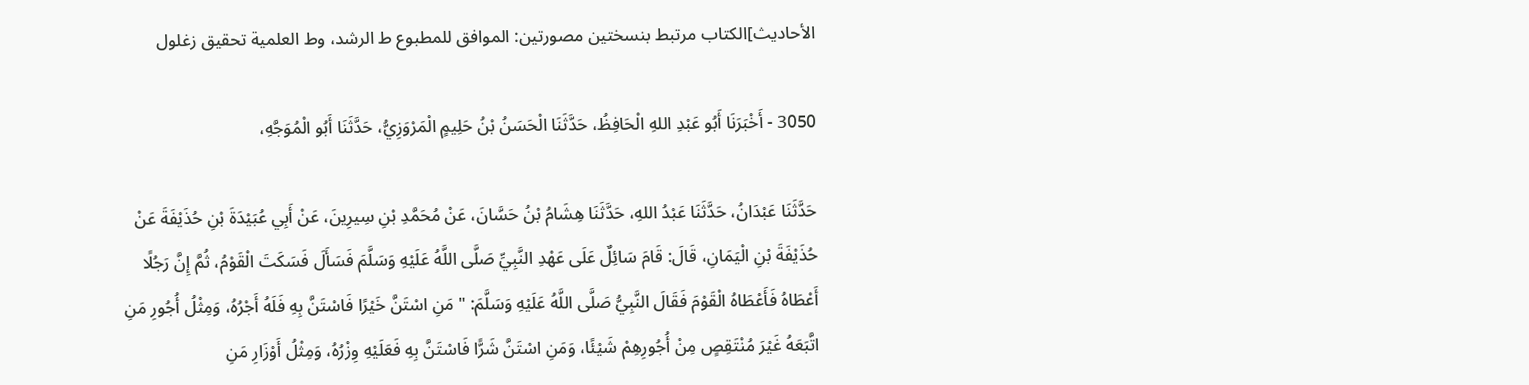الأحاديث]الكتاب مرتبط بنسختين مصورتين: الموافق للمطبوع ط الرشد، وط العلمية تحقيق زغلول

3050 - أَخْبَرَنَا أَبُو عَبْدِ اللهِ الْحَافِظُ، حَدَّثَنَا الْحَسَنُ بْنُ حَلِيمٍ الْمَرْوَزِيُّ، حَدَّثَنَا أَبُو الْمُوَجَّهِ،

حَدَّثَنَا عَبْدَانُ، حَدَّثَنَا عَبْدُ اللهِ، حَدَّثَنَا هِشَامُ بْنُ حَسَّانَ، عَنْ مُحَمَّدِ بْنِ سِيرِينَ، عَنْ أَبِي عُبَيْدَةَ بْنِ حُذَيْفَةَ عَنْ حُذَيْفَةَ بْنِ الْيَمَانِ، قَالَ: قَامَ سَائِلٌ عَلَى عَهْدِ النَّبِيِّ صَلَّى اللَّهُ عَلَيْهِ وَسَلَّمَ فَسَأَلَ فَسَكَتَ الْقَوْمُ، ثُمَّ إِنَّ رَجُلًا أَعْطَاهُ فَأَعْطَاهُ الْقَوْمَ فَقَالَ النَّبِيُّ صَلَّى اللَّهُ عَلَيْهِ وَسَلَّمَ: " مَنِ اسْتَنَّ خَيْرًا فَاسْتَنَّ بِهِ فَلَهُ أَجْرُهُ، وَمِثْلُ أُجُورِ مَنِ اتَّبَعَهُ غَيْرَ مُنْتَقِصٍ مِنْ أُجُورِهِمْ شَيْئًا، وَمَنِ اسْتَنَّ شَرًّا فَاسْتَنَّ بِهِ فَعَلَيْهِ وِزْرُهُ، وَمِثْلُ أَوْزَارِ مَنِ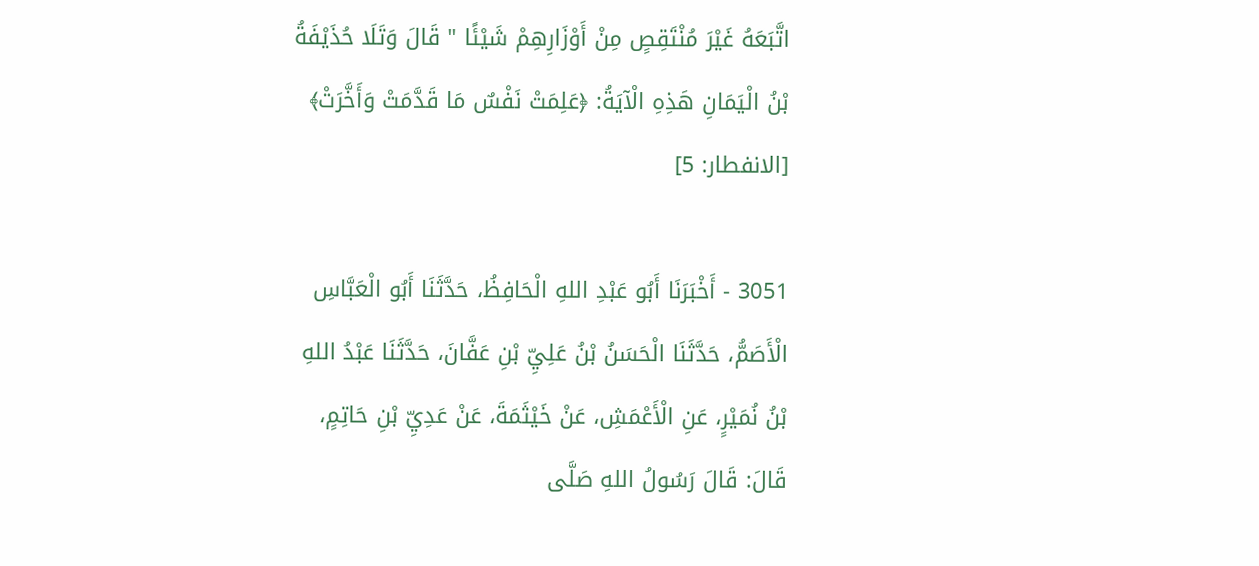اتَّبَعَهُ غَيْرَ مُنْتَقِصٍ مِنْ أَوْزَارِهِمْ شَيْئًا " قَالَ وَتَلَا حُذَيْفَةُ بْنُ الْيَمَانِ هَذِهِ الْآيَةُ: ﴿عَلِمَتْ نَفْسٌ مَا قَدَّمَتْ وَأَخَّرَتْ﴾ [الانفطار: 5]

3051 - أَخْبَرَنَا أَبُو عَبْدِ اللهِ الْحَافِظُ، حَدَّثَنَا أَبُو الْعَبَّاسِ الْأَصَمُّ، حَدَّثَنَا الْحَسَنُ بْنُ عَلِيِّ بْنِ عَفَّانَ، حَدَّثَنَا عَبْدُ اللهِ بْنُ نُمَيْرٍ، عَنِ الْأَعْمَشِ، عَنْ خَيْثَمَةَ، عَنْ عَدِيِّ بْنِ حَاتِمٍ، قَالَ: قَالَ رَسُولُ اللهِ صَلَّى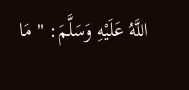اللَّهُ عَلَيْهِ وَسَلَّمَ: " مَا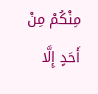مِنْكُمْ مِنْ أَحَدٍ إِلَّا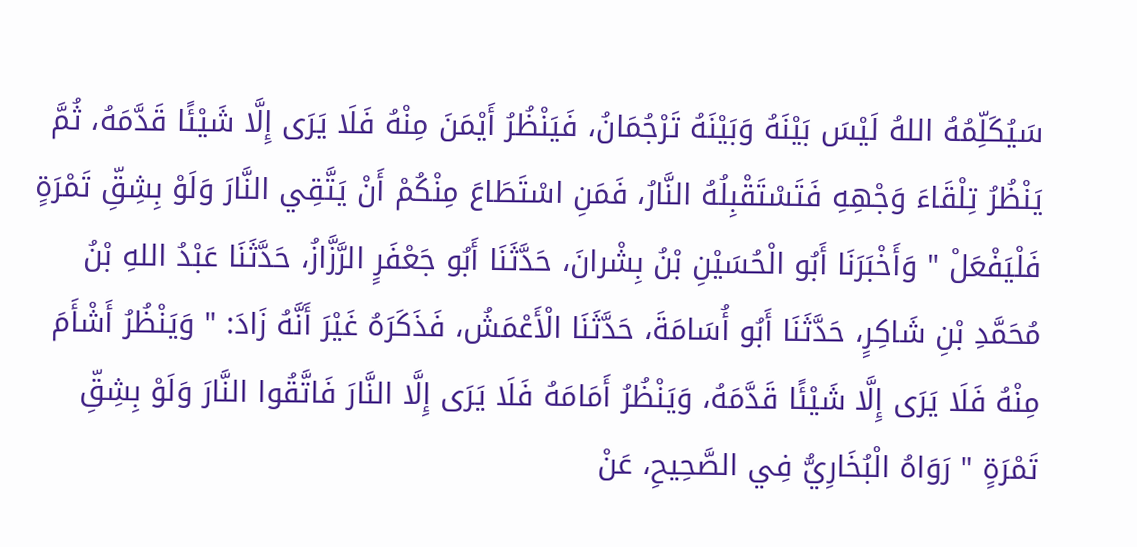سَيُكَلِّمُهُ اللهُ لَيْسَ بَيْنَهُ وَبَيْنَهُ تَرْجُمَانُ، فَيَنْظُرُ أَيْمَنَ مِنْهُ فَلَا يَرَى إِلَّا شَيْئًا قَدَّمَهُ، ثُمَّ يَنْظُرُ تِلْقَاءَ وَجْهِهِ فَتَسْتَقْبِلُهُ النَّارُ، فَمَنِ اسْتَطَاعَ مِنْكُمْ أَنْ يَتَّقِي النَّارَ وَلَوْ بِشِقِّ تَمْرَةٍ فَلْيَفْعَلْ " وَأَخْبَرَنَا أَبُو الْحُسَيْنِ بْنُ بِشْرانَ، حَدَّثَنَا أَبُو جَعْفَرٍ الرَّزَّازُ، حَدَّثَنَا عَبْدُ اللهِ بْنُ مُحَمَّدِ بْنِ شَاكِرٍ، حَدَّثَنَا أَبُو أُسَامَةَ، حَدَّثَنَا الْأَعْمَشُ، فَذَكَرَهُ غَيْرَ أَنَّهُ زَادَ: " وَيَنْظُرُ أَشْأَمَ مِنْهُ فَلَا يَرَى إِلَّا شَيْئًا قَدَّمَهُ، وَيَنْظُرُ أَمَامَهُ فَلَا يَرَى إِلَّا النَّارَ فَاتَّقُوا النَّارَ وَلَوْ بِشِقِّ تَمْرَةٍ " رَوَاهُ الْبُخَارِيُّ فِي الصَّحِيحِ، عَنْ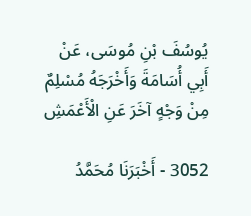يُوسُفَ بْنِ مُوسَى، عَنْ أَبِي أُسَامَةَ وَأَخْرَجَهُ مُسْلِمٌ مِنْ وَجْهٍ آخَرَ عَنِ الْأَعْمَشِ

3052 - أَخْبَرَنَا مُحَمَّدُ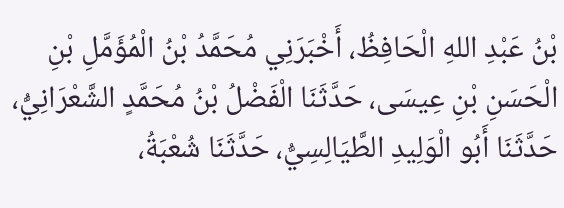بْنُ عَبْدِ اللهِ الْحَافِظُ، أَخْبَرَنِي مُحَمَّدُ بْنُ الْمُؤَمَّلِ بْنِ الْحَسَنِ بْنِ عِيسَى، حَدَّثَنَا الْفَضْلُ بْنُ مُحَمَّدٍ الشَّعْرَانِيُّ، حَدَّثَنَا أَبُو الْوَلِيدِ الطَّيَالِسِيُّ، حَدَّثَنَا شُعْبَةُ،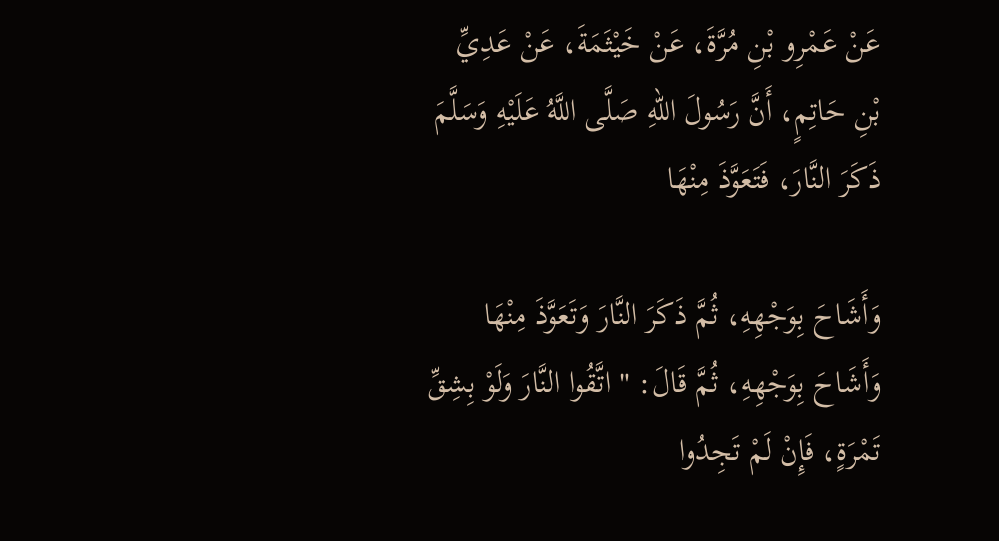عَنْ عَمْرِو بْنِ مُرَّةَ، عَنْ خَيْثَمَةَ، عَنْ عَدِيِّ بْنِ حَاتِمٍ، أَنَّ رَسُولَ اللهِ صَلَّى اللَّهُ عَلَيْهِ وَسَلَّمَ ذَكَرَ النَّارَ، فَتَعَوَّذَ مِنْهَا

وَأَشَاحَ بِوَجْهِهِ، ثُمَّ ذَكَرَ النَّارَ وَتَعَوَّذَ مِنْهَا وَأَشَاحَ بِوَجْهِهِ، ثُمَّ قَالَ: " اتَّقُوا النَّارَ وَلَوْ بِشِقِّ تَمْرَةٍ، فَإِنْ لَمْ تَجِدُوا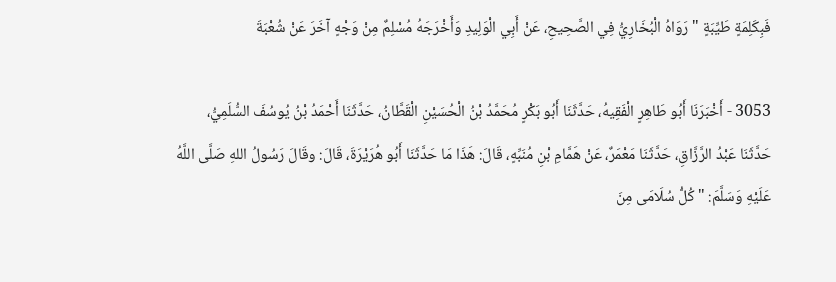فَبِكَلِمَةٍ طَيِّبَةٍ " رَوَاهُ الْبُخَارِيُّ فِي الصَّحِيحِ، عَنْ أَبِي الْوَلِيدِ وَأَخْرَجَهُ مُسْلِمٌ مِنْ وَجْهٍ آخَرَ عَنْ شُعْبَةَ

3053 - أَخْبَرَنَا أَبُو طَاهِرٍ الْفَقِيهُ، حَدَّثَنَا أَبُو بَكْرٍ مُحَمَّدُ بْنُ الْحُسَيْنِ الْقَطَّانُ، حَدَّثَنَا أَحْمَدُ بْنُ يُوسُفَ السُّلَمِيُّ، حَدَّثَنَا عَبْدُ الرَّزَّاقِ، حَدَّثَنَا مَعْمَرٌ، عَنْ هَمَّامِ بْنِ مُنَبِّهٍ، قَالَ: هَذَا مَا حَدَّثَنَا أَبُو هُرَيْرَةَ، قَالَ: وقَالَ رَسُولُ اللهِ صَلَّى اللَّهُ عَلَيْهِ وَسَلَّمَ: " كُلُّ سُلَامَى مِنَ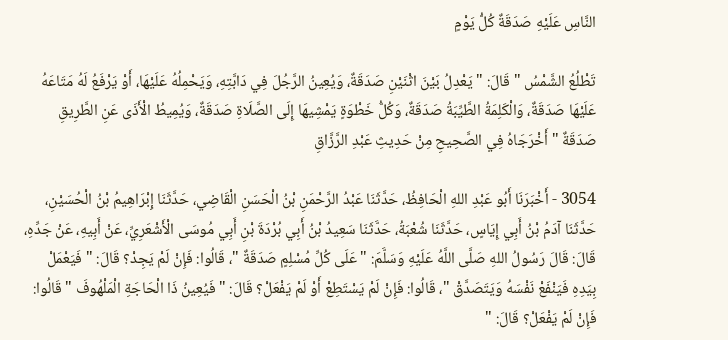النَّاسِ عَلَيْهِ صَدَقَةٌ كُلُّ يَوْمٍ

تَطْلُعُ الشَّمْسُ " قَالَ: " يَعْدِلُ بَيْنَ اثْنَيْنِ صَدَقَةٌ، وَيُعِينُ الرَّجُلَ فِي دَابَّتِهِ، وَيَحْمِلُهُ عَلَيْهَا، أَوْ يَرْفَعُ لَهُ مَتَاعَهُ عَلَيْهَا صَدَقَةٌ، وَالْكَلِمَةُ الطَّيِّبَةُ صَدَقَةٌ، وَكُلُّ خَطْوَةٍ يَمْشِيهَا إِلَى الصَّلَاةِ صَدَقَةٌ، وَيُمِيطُ الْأَذَى عَنِ الطَّرِيقِ صَدَقَةٌ " أَخْرَجَاهُ فِي الصَّحِيحِ مِنْ حَدِيثِ عَبْدِ الرَّزَّاقِ

3054 - أَخْبَرَنَا أَبُو عَبْدِ اللهِ الْحَافِظُ، حَدَّثَنَا عَبْدُ الرَّحْمَنِ بْنُ الْحَسَنِ الْقَاضِي، حَدَّثَنَا إِبْرَاهِيمُ بْنُ الْحُسَيْنِ، حَدَّثَنَا آدَمُ بْنُ أَبِي إِيَاسٍ، حَدَّثَنَا شُعْبَةُ، حَدَّثَنَا سَعِيدُ بْنُ أَبِي بُرْدَةَ بْنِ أَبِي مُوسَى الْأَشْعَرِيِّ، عَنْ أَبِيهِ، عَنْ جَدِّهِ، قَالَ: قَالَ رَسُولُ اللهِ صَلَّى اللَّهُ عَلَيْهِ وَسَلَّمَ: " عَلَى كُلِّ مُسْلِمٍ صَدَقَةٌ "، قَالُوا: فَإِنْ لَمْ يَجِدْ؟ قَالَ: " فَيَعْمَلْ بِيَدِهِ فَيَنْفَعْ نَفْسَهُ وَيَتَصَدَّقْ "، قَالُوا: فَإِنْ لَمْ يَسْتَطِعْ أَوْ لَمْ يَفْعَلْ؟ قَالَ: " فَيُعِينُ ذَا الْحَاجَةِ الْمَلْهُوفَ " قَالُوا: فَإِنْ لَمْ يَفْعَلْ؟ قَالَ: "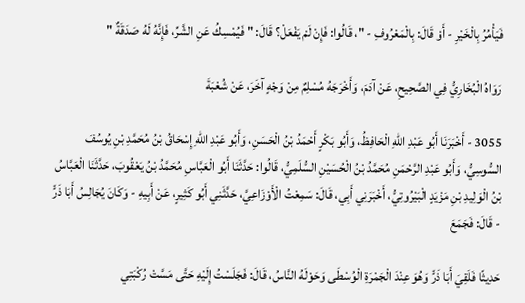فَيَأْمُرُ بِالْخَيْرِ - أَوْ قَالَ: بِالْمَعْرُوفِ - "، قَالُوا: فَإِنْ لَمْ يَفْعَلْ؟ قَالَ: " فَيُمْسِكُ عَنِ الشَّرِّ، فَإِنَّهُ لَهُ صَدَقَةٌ "

رَوَاهُ الْبُخَارِيُّ فِي الصَّحِيحِ، عَنْ آدَمَ، وَأَخْرَجَهُ مُسْلِمٌ مِنْ وَجْهٍ آخَرَ، عَنْ شُعْبَةَ

3055 - أَخْبَرَنَا أَبُو عَبْدِ اللهِ الْحَافِظُ، وَأَبُو بَكْرٍ أَحْمَدُ بْنُ الْحَسَنِ، وَأَبُو عَبْدِ اللهِ إِسْحَاقُ بْنُ مُحَمَّدِ بْنِ يُوسُفَ السُّوسِيُّ، وَأَبُو عَبْدِ الرَّحْمَنِ مُحَمَّدُ بْنُ الْحُسَيْنِ السُّلَمِيُّ، قَالُوا: حَدَّثَنَا أَبُو الْعَبَّاسِ مُحَمَّدُ بْنُ يَعْقُوبَ، حَدَّثَنَا الْعَبَّاسُ بْنُ الْوَلِيدِ بْنِ مَزْيَدٍ الْبَيْرُوتِيُّ، أَخْبَرَنِي أَبِي، قَالَ: سَمِعْتُ الْأَوْزَاعِيَّ، حَدَّثَنِي أَبُو كَثِيرٍ، عَنْ أَبِيهِ - وَكَانَ يُجَالِسُ أَبَا ذَرٍّ - قَالَ: فَجَمَعَ

حَدِيثًا فَلَقِيَ أَبَا ذَرٍّ وَهُوَ عِنْدَ الْجَمْرَةِ الْوُسْطَى وَحَوْلَهُ النَّاسُ، قَالَ: فَجَلَسْتُ إِلَيْهِ حَتَّى مَسَّتْ رُكْبَتِي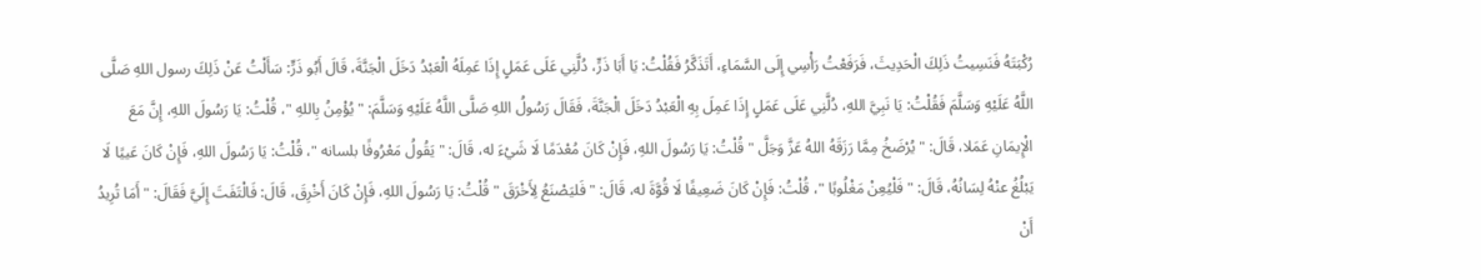رُكْبَتَهُ فَنَسِيتُ ذَلِكَ الْحَدِيثَ، فَرَفَعْتُ رَأْسِي إِلَى السَّمَاءِ، أَتَذَكَّرُ فَقُلْتُ: يَا أَبَا ذَرٍّ، دُلَّنِي عَلَى عَمَلٍ إِذَا عَمِلَهُ الْعَبْدُ دَخَلَ الْجَنَّةَ، قَالَ أَبُو ذَرٍّ: سَأَلْتُ عَنْ ذَلِكَ رسول اللهِ صَلَّى اللَّهُ عَلَيْهِ وَسَلَّمَ فَقُلْتُ: يَا نَبِيَّ اللهِ، دُلَّنِي عَلَى عَمَلٍ إِذَا عَمِلَ بِهِ الْعَبْدُ دَخَلَ الْجَنَّةَ، فَقَالَ رَسُولُ اللهِ صَلَّى اللَّهُ عَلَيْهِ وَسَلَّمَ: " يُؤْمِنُ بِاللهِ "، قُلْتُ: يَا رَسُولَ اللهِ، إِنَّ مَعَ الْإِيمَانِ عَمَلا، قَالَ: " يُرْضَخُ مِمَّا رَزَقَهُ اللهُ عَزَّ وَجَلَّ " قُلْتُ: يَا رَسُولَ اللهِ، فَإِنْ كَانَ مُعْدَمًا لَا شَيْءَ له، قَالَ: " يَقُولُ مَعْرُوفًا بلسانه "، قُلْتُ: يَا رَسُولَ اللهِ، فَإِنْ كَانَ عَييًا لَا يَبْلُغُ عنْهُ لِسَانُهُ، قَالَ: " فَلْيُعِنْ مَغْلُوبًا "، قُلْتُ: فَإِنْ كَانَ ضَعِيفًا لَا قُوَّةَ له، قَالَ: " فَليَصْنَعُ لِأَخْرَقَ " قُلْتُ: يَا رَسُولَ اللهِ، فَإِنْ كَانَ أَخْرِقَ، قَالَ: فَالْتَفَتَ إِلَيَّ فَقَالَ: " أَمَا تُرِيدُ أَنْ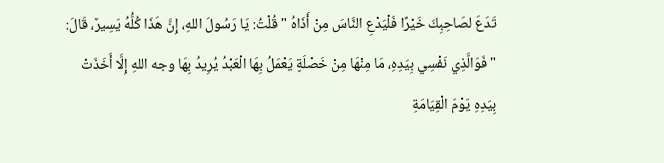تَدَعَ لصَاحِبِكَ خَيْرًا فَلْيَدْعِ النَّاسَ مِنْ أَذَاهُ " قُلْتُ: يَا رَسُولَ اللهِ، إِنَّ هَذَا كُلُّهُ يَسِيرٌ، قَالَ: " فَوَالَّذِي نَفْسِي بِيَدِهِ، مَا مِنْهَا مِنْ خَصْلَةٍ يَعْمَلُ بِهَا الْعَبْدُ يُرِيدُ بِهَا وجه اللهِ إِلَّا أَخَذَتْ بِيَدِهِ يَوْمَ الْقِيَامَةِ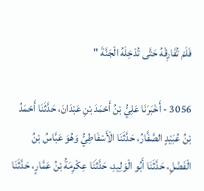فَلَمْ تُفَارِقْهُ حَتَّى تُدْخِلَهُ الْجَنَّةَ "

3056 - أَخْبَرَنَا عَلِيُّ بْنُ أَحْمَدَ بْنِ عَبْدَانَ، حَدَّثَنَا أَحْمَدُ بْنُ عُبَيْدٍ الصَّفَّارُ، حَدَّثَنَا الْأَسْفَاطِيُّ وَهُوَ عَبَّاسُ بْنُ الْفَضْلِ، حَدَّثَنَا أَبُو الْوَلِيدِ، حَدَّثَنَا عِكْرِمَةُ بْنُ عَمَّارٍ، حَدَّثَنَا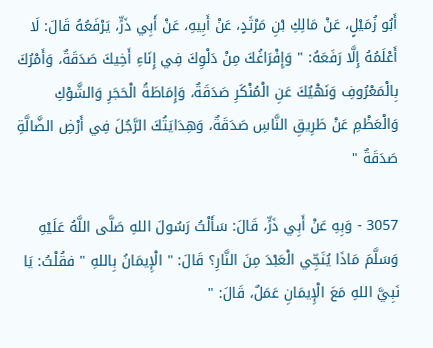أَبُو زُمَيْلٍ، عَنْ مَالِكِ بْنِ مَرْثَدٍ، عَنْ أَبِيهِ، عَنْ أَبِي ذَرٍّ، يَرْفَعُهُ قَالَ: لَا أَعْلَمُهُ إِلَّا رَفَعَهُ: " وَإِفْرَاغُكَ مِنْ دَلْوِكَ فِي إِنَاءِ أَخِيكَ صَدَقَةٌ، وَأَمْرُكَ بِالْمَعْرُوفِ وَنَهْيُكَ عَنِ الْمُنْكَرِ صَدَقَةٌ، وَإِمَاطَةُ الْحَجَرِ وَالشَّوْكِ وَالْعَظْمِ عَنْ طَرِيقِ النَّاسِ صَدَقَةٌ، وَهِدَايَتُكَ الرَّجُلَ فِي أَرْضِ الضَّالَّةِ صَدَقَةٌ "

3057 - وَبِهِ عَنْ أَبِي ذَرٍّ، قَالَ: سَأَلْتُ رَسُولَ اللهِ صَلَّى اللَّهُ عَلَيْهِ وَسَلَّمَ مَاذَا يُنَجِّي الْعَبْدَ مِنَ النَّارِ؟ قَالَ: " الْإِيمَانُ بِاللهِ " فقُلْتُ: يَا نَبِيَّ اللهِ مَعَ الْإِيمَانِ عَمَلٌ، قَالَ: "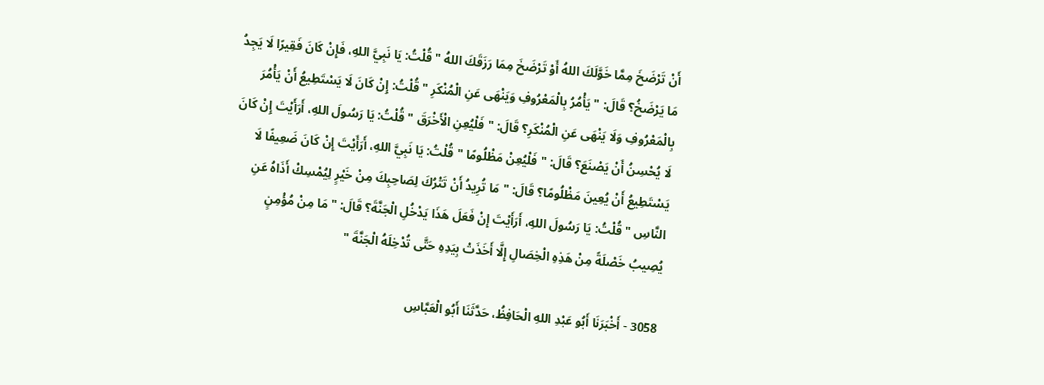أَنْ تَرْضَخَ مِمَّا خَوَّلَكَ اللهُ أَوْ تَرْضَخَ مِمَا رَزَقَكَ اللهُ " قُلْتُ: يَا نَبِيَّ اللهِ، فَإِنْ كَانَ فَقِيرًا لَا يَجِدُ مَا يَرْضَخُ؟ قَالَ: " يَأْمُرُ بِالْمَعْرُوفِ وَيَنْهَى عَنِ الْمُنْكَرِ " قُلْتُ: إِنْ كَانَ لَا يَسْتَطِيعُ أَنْ يَأْمُرَ بِالْمَعْرُوفِ وَلَا يَنْهَى عَنِ الْمُنْكَرِ؟ قَالَ: " فَلْيُعِنِ الْأَخْرَقَ " قُلْتُ: يَا رَسُولَ اللهِ، أَرَأَيْتَ إِنْ كَانَ لَا يُحْسِنُ أَنْ يَصْنَعَ؟ قَالَ: " فَلْيُعِنْ مَظْلُومًا " قُلْتُ: يَا نَبِيَّ اللهِ، أَرَأَيْتَ إِنْ كَانَ ضَعِيفًا لَا يَسْتَطِيعُ أَنْ يُعِينَ مَظْلُومًا؟ قَالَ: " مَا تُرِيدُ أَنْ تَتْرُكَ لِصَاحِبِكَ مِنْ خَيْرٍ لِيُمْسِكْ أَذَاهُ عَنِ النَّاسِ " قُلْتُ: يَا رَسُولَ اللهِ، أَرَأَيْتَ إِنْ فَعَلَ هَذَا يَدْخُلِ الْجَنَّةَ؟ قَالَ: " مَا مِنْ مُؤْمِنٍ يُصِيبُ خَصْلَةً مِنْ هَذِهِ الْخِصَالِ إِلَّا أَخَذَتْ بِيَدِهِ حَتَّى تُدْخِلَهُ الْجَنَّةَ "

3058 - أَخْبَرَنَا أَبُو عَبْدِ اللهِ الْحَافِظُ، حَدَّثَنَا أَبُو الْعَبَّاسِ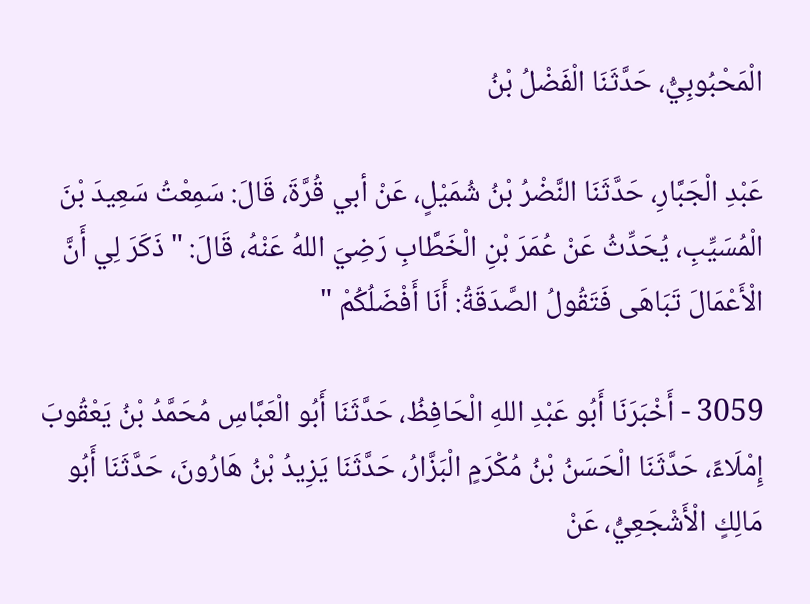الْمَحْبُوبِيُّ، حَدَّثَنَا الْفَضْلُ بْنُ

عَبْدِ الْجَبَّارِ، حَدَّثَنَا النَّضْرُ بْنُ شُمَيْلٍ، عَنْ أبي قُرَّةَ، قَالَ: سَمِعْتُ سَعِيدَ بْنَ الْمُسَيِّبِ، يُحَدِّثُ عَنْ عُمَرَ بْنِ الْخَطَّابِ رَضِيَ اللهُ عَنْهُ، قَالَ: " ذَكَرَ لِي أَنَّ الْأَعْمَالَ تَبَاهَى فَتَقُولُ الصَّدَقَةُ: أَنَا أَفْضَلُكُمْ "

3059 - أَخْبَرَنَا أَبُو عَبْدِ اللهِ الْحَافِظُ، حَدَّثَنَا أَبُو الْعَبَّاسِ مُحَمَّدُ بْنُ يَعْقُوبَ إِمْلَاءً، حَدَّثَنَا الْحَسَنُ بْنُ مُكْرَمٍ الْبَزَّارُ، حَدَّثَنَا يَزِيدُ بْنُ هَارُونَ، حَدَّثَنَا أَبُو مَالِكٍ الْأَشْجَعِيُّ، عَنْ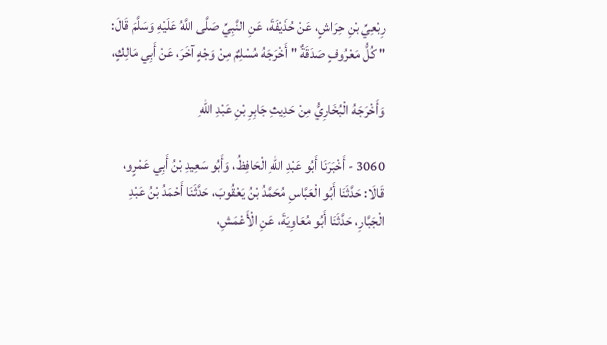رِبْعِيِّ بْنِ حِرَاشٍ، عَنْ حُذَيْفَةَ، عَنِ النَّبِيِّ صَلَّى اللَّهُ عَلَيْهِ وَسَلَّمَ قَالَ: " كُلُّ مَعْرُوفٍ صَدَقَةٌ " أَخْرَجَهُ مُسْلِمٌ مِنْ وَجْهٍ آخَرَ، عَنْ أَبِي مَالِكٍ،

وَأَخْرَجَهُ الْبُخَارِيُّ مِنْ حَدِيثِ جَابِرِ بْنِ عَبْدِ اللهِ

3060 - أَخْبَرَنَا أَبُو عَبْدِ اللهِ الْحَافِظُ، وَأَبُو سَعِيدِ بْنُ أَبِي عَمْرٍو، قَالَا: حَدَّثَنَا أَبُو الْعَبَّاسِ مُحَمَّدُ بْنُ يَعْقُوبَ، حَدَّثَنَا أَحْمَدُ بْنُ عَبْدِ الْجَبَّارِ، حَدَّثَنَا أَبُو مُعَاوِيَةَ، عَنِ الْأَعْمَشِ،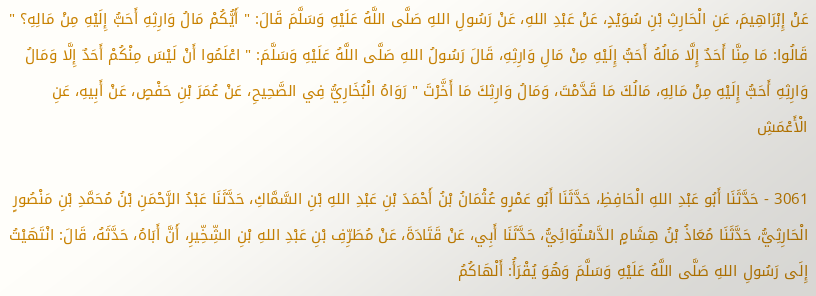عَنْ إِبْرَاهِيمَ، عَنِ الْحَارِثِ بْنِ سُوَيْدٍ، عَنْ عَبْدِ اللهِ، عَنْ رَسُولِ اللهِ صَلَّى اللَّهُ عَلَيْهِ وَسَلَّمَ قَالَ: " أَيُّكُمْ مَالُ وَارِثِهِ أَحَبُّ إِلَيْهِ مِنْ مَالِهِ؟ " قَالُوا: مَا مِنَّا أَحَدٌ إِلَّا مَالُهُ أَحَبُّ إِلَيْهِ مِنْ مَالِ وَارِثِهِ، قَالَ رَسُولُ اللهِ صَلَّى اللَّهُ عَلَيْهِ وَسَلَّمَ: " اعْلَمُوا أَنْ لَيْسَ مِنْكُمْ أَحَدٌ إِلَّا وَمَالُ وَارِثِهِ أَحَبُّ إِلَيْهِ مِنْ مَالِهِ، مَالُكَ مَا قَدَّمْتَ، وَمَالُ وَارِثِكَ مَا أَخَّرْتَ " رَوَاهُ الْبُخَارِيُّ فِي الصَّحِيحِ، عَنْ عُمَرَ بْنِ حَفْصٍ، عَنْ أَبِيهِ، عَنِ الْأَعْمَشِ

3061 - حَدَّثَنَا أَبُو عَبْدِ اللهِ الْحَافِظِ، حَدَّثَنَا أَبُو عَمْرٍو عُثْمَانُ بْنُ أَحْمَدَ بْنِ عَبْدِ اللهِ بْنِ السَّمَّاكِ، حَدَّثَنَا عَبْدُ الرَّحْمَنِ بْنُ مُحَمَّدِ بْنِ مَنْصُورٍ الْحَارِثِيُّ، حَدَّثَنَا مُعَاذُ بْنُ هِشَامٍ الدَّسْتُوَائِيُّ، حَدَّثَنَا أَبِي، عَنْ قَتَادَةَ، عَنْ مُطَرِّفِ بْنِ عَبْدِ اللهِ بْنِ الشِّخِّيرِ، أَنَّ أَبَاهُ، حَدَّثَهُ، قَالَ: انْتَهَيْتُ إِلَى رَسُولِ اللهِ صَلَّى اللَّهُ عَلَيْهِ وَسَلَّمَ وَهُوَ يُقْرَأُ: أَلْهَاكُمُ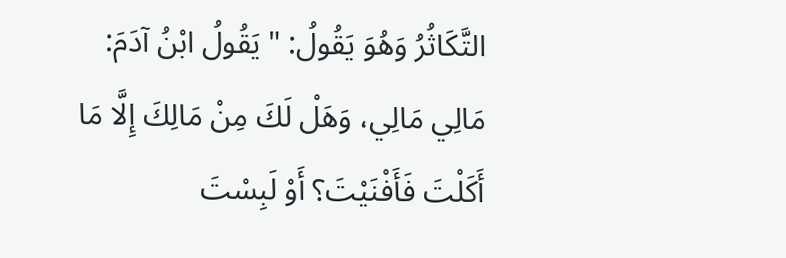التَّكَاثُرُ وَهُوَ يَقُولُ: " يَقُولُ ابْنُ آدَمَ: مَالِي مَالِي، وَهَلْ لَكَ مِنْ مَالِكَ إِلَّا مَا أَكَلْتَ فَأَفْنَيْتَ؟ أَوْ لَبِسْتَ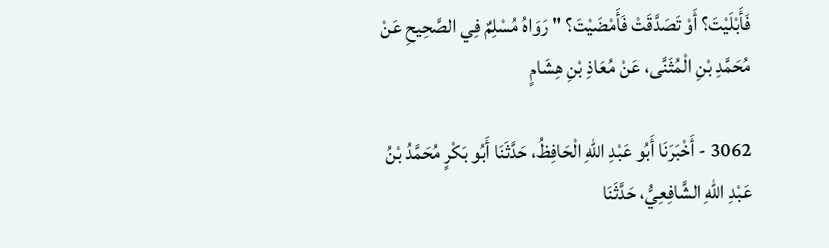فَأَبْلَيْتَ؟ أَوْ تَصَدَّقَتْ فَأَمْضَيْتَ؟ " رَوَاهُ مُسْلِمٌ فِي الصَّحِيحِ عَنْ مُحَمَّدِ بْنِ الْمُثَنَّى، عَنْ مُعَاذِ بْنِ هِشَامٍ

3062 - أَخْبَرَنَا أَبُو عَبْدِ اللهِ الْحَافِظُ، حَدَّثَنَا أَبُو بَكْرٍ مُحَمَّدُ بْنُ عَبْدِ اللهِ الشَّافِعِيُّ، حَدَّثَنَا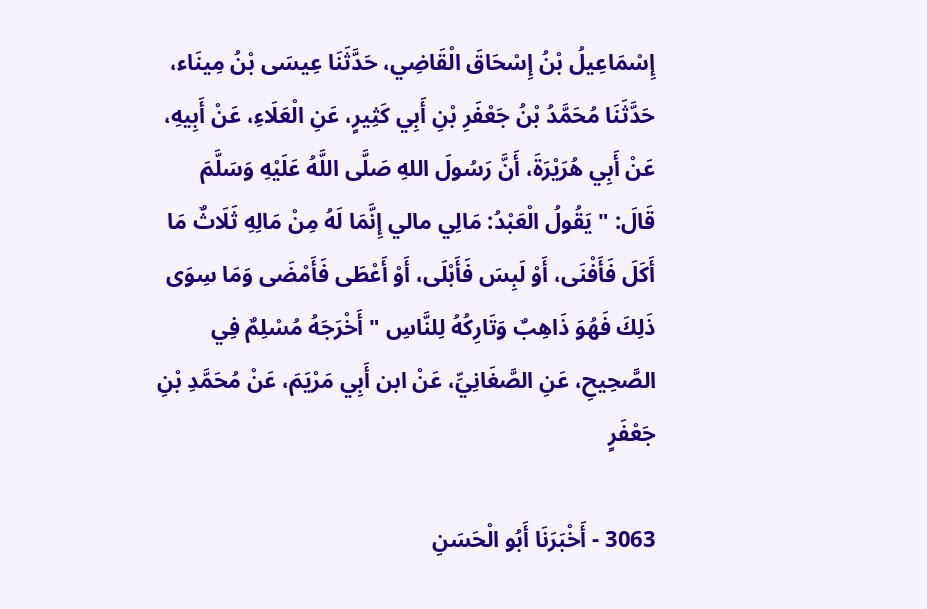إِسْمَاعِيلُ بْنُ إِسْحَاقَ الْقَاضِي، حَدَّثَنَا عِيسَى بْنُ مِينَاء، حَدَّثَنَا مُحَمَّدُ بْنُ جَعْفَرِ بْنِ أَبِي كَثِيرٍ، عَنِ الْعَلَاءِ، عَنْ أَبِيهِ، عَنْ أَبِي هُرَيْرَةَ، أَنَّ رَسُولَ اللهِ صَلَّى اللَّهُ عَلَيْهِ وَسَلَّمَ قَالَ: " يَقُولُ الْعَبْدُ: مَالِي مالي إِنَّمَا لَهُ مِنْ مَالِهِ ثَلَاثٌ مَا أَكَلَ فَأَفْنَى، أَوْ لَبِسَ فَأَبْلَى، أَوْ أَعْطَى فَأَمْضَى وَمَا سِوَى ذَلِكَ فَهُوَ ذَاهِبٌ وَتَارِكُهُ لِلنَّاسِ " أَخْرَجَهُ مُسْلِمٌ فِي الصَّحِيحِ، عَنِ الصَّغَانِيِّ، عَنْ ابن أَبِي مَرْيَمَ، عَنْ مُحَمَّدِ بْنِ جَعْفَرٍ

3063 - أَخْبَرَنَا أَبُو الْحَسَنِ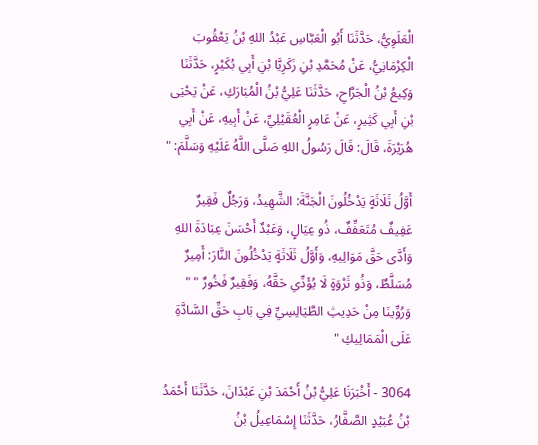الْعَلَوِيُّ، حَدَّثَنَا أَبُو الْعَبَّاسِ عَبْدُ اللهِ بْنُ يَعْقُوبَ الْكِرْمَانِيُّ، عَنْ مُحَمَّدِ بْنِ زَكَرِيَّا بْنِ أَبِي بُكَيْرٍ، حَدَّثَنَا وَكِيعُ بْنُ الْجَرَّاحِ، حَدَّثَنَا عَلِيُّ بْنُ الْمُبَارَكِ، عَنْ يَحْيَى بْنِ أَبِي كَثِيرٍ، عَنْ عَامِرٍ الْعُقَيْلِيِّ، عَنْ أَبِيهِ، عَنْ أَبِي هُرَيْرَةَ، قَالَ: قَالَ رَسُولُ اللهِ صَلَّى اللَّهُ عَلَيْهِ وَسَلَّمَ: "

أَوَّلُ ثَلَاثَةٍ يَدْخُلُونَ الْجَنَّةَ: الشَّهِيدُ، وَرَجُلٌ فَقِيرٌ عَفِيفٌ مُتَعَفِّفٌ، ذُو عِيَالٍ، وَعَبْدٌ أَحْسَنَ عِبَادَةَ اللهِ وَأَدَّى حَقَّ مَوَالِيهِ، وَأَوَّلُ ثَلَاثَةٍ يَدْخُلُونَ النَّارَ: أَمِيرٌ مُسَلَّطٌ، وَذُو ثَرْوَةٍ لَا يُؤَدِّي حَقَّهُ، وَفَقِيرٌ فَخُورٌ " " وَرُوِّينَا مِنْ حَدِيثِ الطَّيَالِسِيِّ فِي بَابِ حَقِّ السَّادَّةِ عَلَى الْمَمَالِيكِ "

3064 - أَخْبَرَنَا عَلِيُّ بْنُ أَحْمَدَ بْنِ عَبْدَانَ، حَدَّثَنَا أَحْمَدُ بْنُ عُبَيْدٍ الصَّفَّارُ، حَدَّثَنَا إِسْمَاعِيلُ بْنُ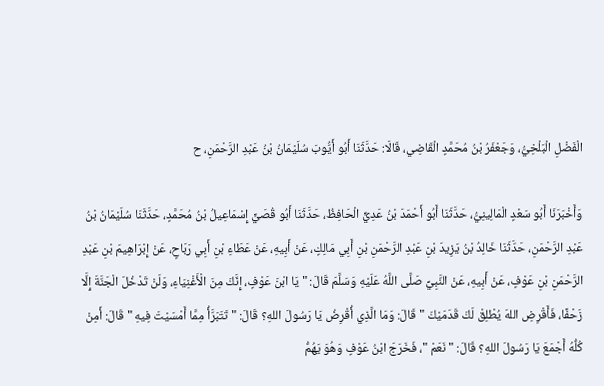الْفَضْلِ الْبَلْخِيُّ، وَجَعْفَرُ بْنُ مُحَمَّدٍ الْقَاضِي، قَالَا: حَدَّثَنَا أَبُو أَيُّوبَ سُلَيْمَانُ بْنُ عَبْدِ الرَّحْمَنِ، ح

وَأَخْبَرَنَا أَبُو سَعْدٍ الْمَالِينِيُّ، حَدَّثَنَا أَبُو أَحْمَدَ بْنُ عَدِيٍّ الْحَافِظُ، حَدَّثَنَا أَبُو قُصَيٍّ إِسْمَاعِيلُ بْنُ مُحَمَّدٍ، حَدَّثَنَا سُلَيْمَانُ بْنُ عَبْدِ الرَّحْمَنِ، حَدَّثَنَا خَالِدُ بْنُ يَزِيدَ بْنِ عَبْدِ الرَّحْمَنِ بْنِ أَبِي مَالِكٍ، عَنْ أَبِيهِ، عَنْ عَطَاءِ بْنِ أَبِي رَبَاحٍ، عَنْ إِبْرَاهِيمَ بْنِ عَبْدِ الرَّحْمَنِ بْنِ عَوْفٍ، عَنْ أَبِيهِ، عَنْ النَّبِيِّ صَلَّى اللَّهُ عَلَيْهِ وَسَلَّمَ قَالَ: " يَا ابْنَ عَوْفٍ، إِنَّكَ مِنَ الْأَغْنِيَاءِ، وَلَنْ تَدْخُلَ الْجَنَّةَ إِلَّا زَحْفًا، فَأَقْرِضِ اللهَ يُطْلِقْ لَكَ قَدَمَيْكَ " قَالَ: وَمَا الَّذِي أُقْرِضُ يَا رَسُولَ اللهِ؟ قَالَ: " تَتَبَرَّأُ مِمَّا أَمْسَيْتَ فِيهِ " قَالَ: أَمِنْ كُلُّهُ أَجْمَعَ يَا رَسُولَ اللهِ؟ قَالَ: " نَعَمْ "، فَخَرَجَ ابْنُ عَوْفٍ وَهُوَ يَهُمُّ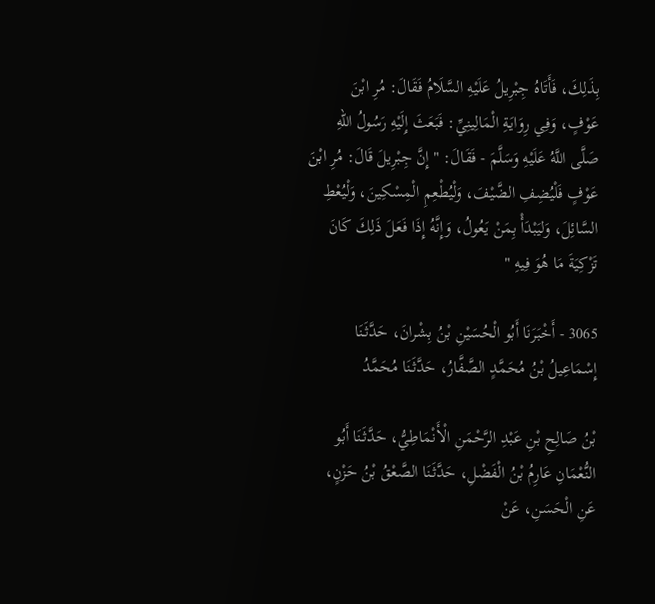بِذَلِكَ، فَأَتَاهُ جِبْرِيلُ عَلَيْهِ السَّلَامُ فَقَالَ: مُرِ ابْنَ عَوْفٍ، وَفِي رِوَايَةِ الْمَالِينِيِّ: فَبَعَثَ إِلَيْهِ رَسُولُ اللهِ صَلَّى اللَّهُ عَلَيْهِ وَسَلَّمَ - فَقَالَ: " إِنَّ جِبْرِيلَ قَالَ: مُرِ ابْنَ عَوْفٍ فَلْيُضِفِ الضَّيْفَ، وَلْيُطْعِمِ الْمِسْكِينَ، وَلْيُعْطِ السَّائِلَ، وَليَبْدَأْ بِمَنْ يَعُولُ، وَإِنَّهُ إِذَا فَعَلَ ذَلِكَ كَانَ تَزْكِيَةَ مَا هُوَ فِيهِ "

3065 - أَخْبَرَنَا أَبُو الْحُسَيْنِ بْنُ بِشْرانَ، حَدَّثَنَا إِسْمَاعِيلُ بْنُ مُحَمَّدٍ الصَّفَّارُ، حَدَّثَنَا مُحَمَّدُ

بْنُ صَالِحِ بْنِ عَبْدِ الرَّحْمَنِ الْأَنْمَاطِيُّ، حَدَّثَنَا أَبُو النُّعْمَانِ عَارِمُ بْنُ الْفَضْلِ، حَدَّثَنَا الصَّعْقُ بْنُ حَزْنٍ، عَنِ الْحَسَنِ، عَنْ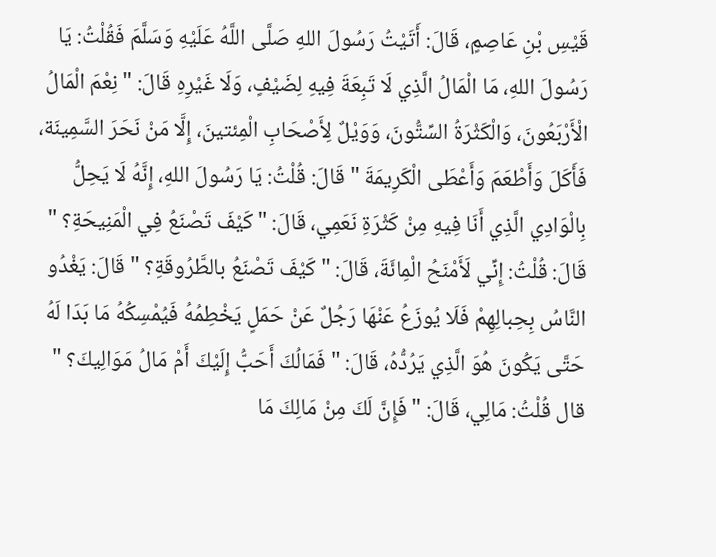قَيْسِ بْنِ عَاصِمٍ، قَالَ: أَتَيْتُ رَسُولَ اللهِ صَلَّى اللَّهُ عَلَيْهِ وَسَلَّمَ فَقُلْتُ: يَا رَسُولَ اللهِ، مَا الْمَالُ الَّذِي لَا تَبِعَةَ فِيهِ لِضَيْفٍ، وَلَا غَيْرِهِ قَالَ: " نِعْمَ الْمَالُ الْأَرْبَعُونَ، وَالْكَثْرَةُ السِّتُّونَ، وَوَيْلٌ لِأَصْحَابِ الْمِئتينَ، إِلَّا مَنْ نَحَرَ السَّمِينَة، فَأَكَلَ وَأَطْعَمَ وَأَعْطَى الْكَرِيمَةَ " قَالَ: قُلْتُ: يَا رَسُولَ اللهِ، إِنَّهُ لَا يَحِلُّ بِالْوَادِي الَّذِي أَنَا فِيهِ مِنْ كَثْرَةِ نَعَمِي، قَالَ: " كَيْفَ تَصْنَعُ فِي الْمَنِيحَةِ؟ " قَالَ: قُلْتُ: إِنِّي لَأَمْنَحُ الْمِائَةَ، قَالَ: " كَيْفَ تَصْنَعُ بالطَّرُوقَةِ؟ " قَالَ: يَغْدُو النَّاسُ بِحِبالِهِمْ فَلَا يُوزَعُ عَنْهَا رَجُلٌ عَنْ حَمَلٍ يَخْطِمُهُ فَيُمْسِكُهُ مَا بَدَا لَهُ حَتَّى يَكُونَ هُوَ الَّذِي يَرُدُّهُ، قَالَ: " فَمَالُكَ أَحَبُّ إِلَيْكَ أَمْ مَالُ مَوَالِيكَ؟ " قال قُلْتُ: مَالِي، قَالَ: " فَإِنَّ لَكَ مِنْ مَالِكَ مَا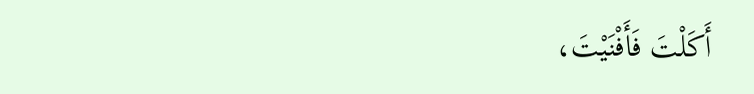أَكَلْتَ فَأَفْنَيْتَ،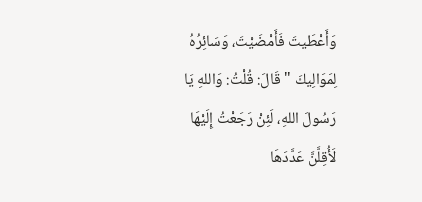وَأَعْطَيتَ فَأَمْضَيْتَ، وَسَائِرُهُ لِمَوَالِيكَ " قَالَ: قُلْتُ: وَاللهِ يَا رَسُولَ اللهِ، لَئِنْ رَجَعْتُ إِلَيْهَا لَأُقِلَّنَّ عَدَّدَهَا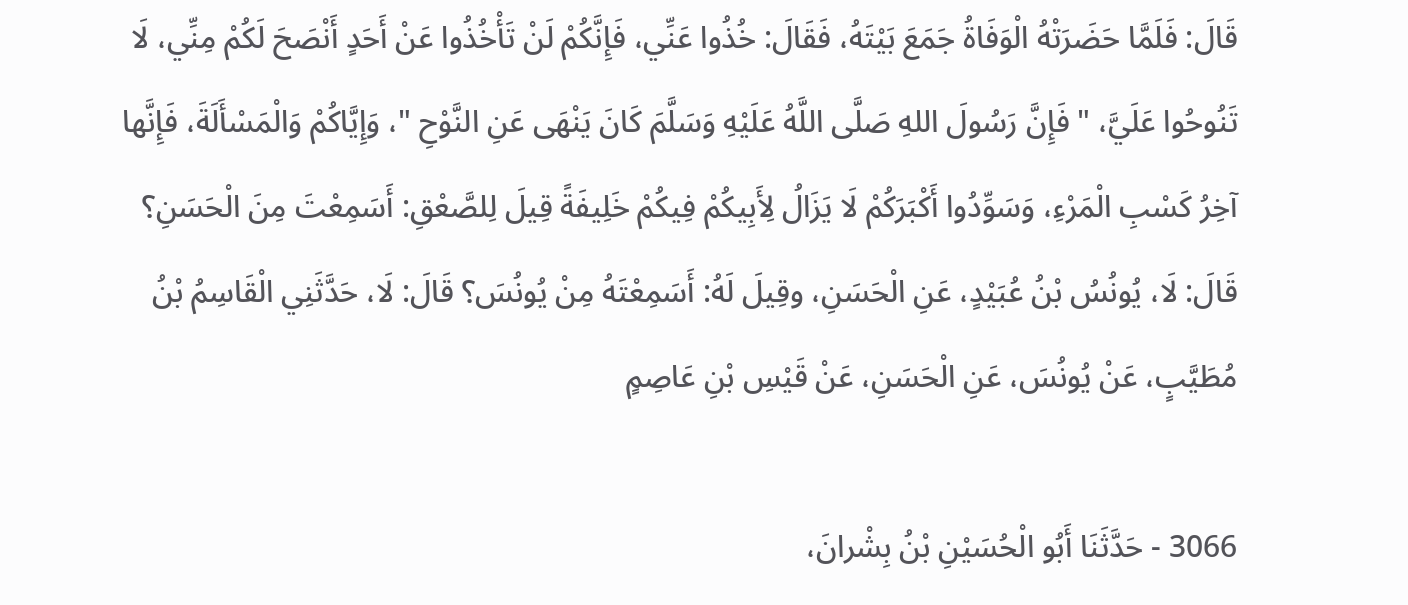قَالَ: فَلَمَّا حَضَرَتْهُ الْوَفَاةُ جَمَعَ بَيْتَهُ، فَقَالَ: خُذُوا عَنِّي، فَإِنَّكُمْ لَنْ تَأْخُذُوا عَنْ أَحَدٍ أَنْصَحَ لَكُمْ مِنِّي، لَا تَنُوحُوا عَلَيَّ، " فَإِنَّ رَسُولَ اللهِ صَلَّى اللَّهُ عَلَيْهِ وَسَلَّمَ كَانَ يَنْهَى عَنِ النَّوْحِ "، وَإِيَّاكُمْ وَالْمَسْأَلَةَ، فَإِنَّها آخِرُ كَسْبِ الْمَرْءِ، وَسَوِّدُوا أَكْبَرَكُمْ لَا يَزَالُ لِأَبِيكُمْ فِيكُمْ خَلِيفَةً قِيلَ لِلصَّعْقِ: أَسَمِعْتَ مِنَ الْحَسَنِ؟ قَالَ: لَا، يُونُسُ بْنُ عُبَيْدٍ، عَنِ الْحَسَنِ، وقِيلَ لَهُ: أَسَمِعْتَهُ مِنْ يُونُسَ؟ قَالَ: لَا، حَدَّثَنِي الْقَاسِمُ بْنُ مُطَيَّبٍ، عَنْ يُونُسَ، عَنِ الْحَسَنِ، عَنْ قَيْسِ بْنِ عَاصِمٍ

3066 - حَدَّثَنَا أَبُو الْحُسَيْنِ بْنُ بِشْرانَ،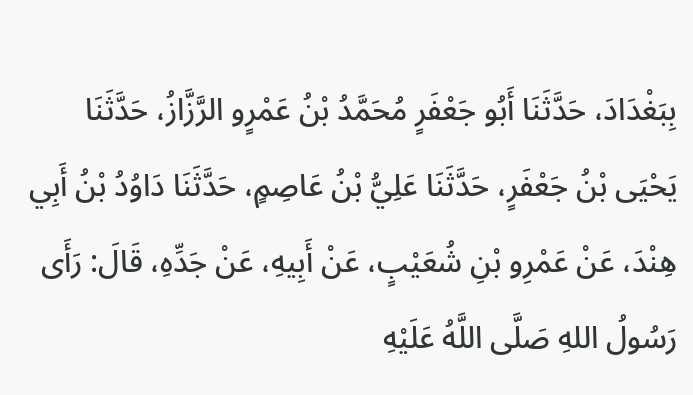بِبَغْدَادَ، حَدَّثَنَا أَبُو جَعْفَرٍ مُحَمَّدُ بْنُ عَمْرٍو الرَّزَّازُ، حَدَّثَنَا يَحْيَى بْنُ جَعْفَرٍ، حَدَّثَنَا عَلِيُّ بْنُ عَاصِمٍ، حَدَّثَنَا دَاوُدُ بْنُ أَبِي هِنْدَ، عَنْ عَمْرِو بْنِ شُعَيْبٍ، عَنْ أَبِيهِ، عَنْ جَدِّهِ، قَالَ: رَأَى رَسُولُ اللهِ صَلَّى اللَّهُ عَلَيْهِ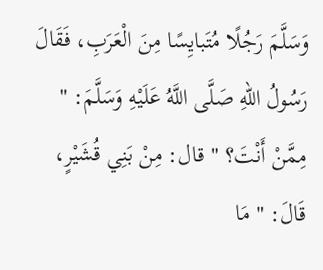وَسَلَّمَ رَجُلًا مُتَبايِسًا مِنَ الْعَرَبِ، فَقَالَ رَسُولُ اللهِ صَلَّى اللَّهُ عَلَيْهِ وَسَلَّمَ: " مِمَّنْ أَنْتَ؟ " قال: مِنْ بَنِي قُشَيْرٍ، قَالَ: " مَا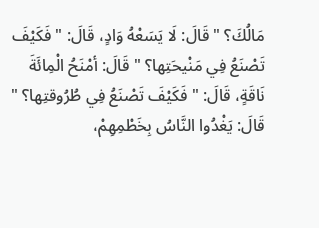مَالُكَ؟ " قَالَ: لَا يَسَعْهُ وَادٍ، قَالَ: " فَكَيْفَ تَصْنَعُ فِي مَنْيحَتِها؟ " قَالَ: أمْنَحُ الْمِائَةَ نَاقَةٍ، قَالَ: " فَكَيْفَ تَصْنَعُ فِي طُرُوقتِها؟ " قَالَ: يَغْدُوا النَّاسُ بِخَطْمِهِمْ،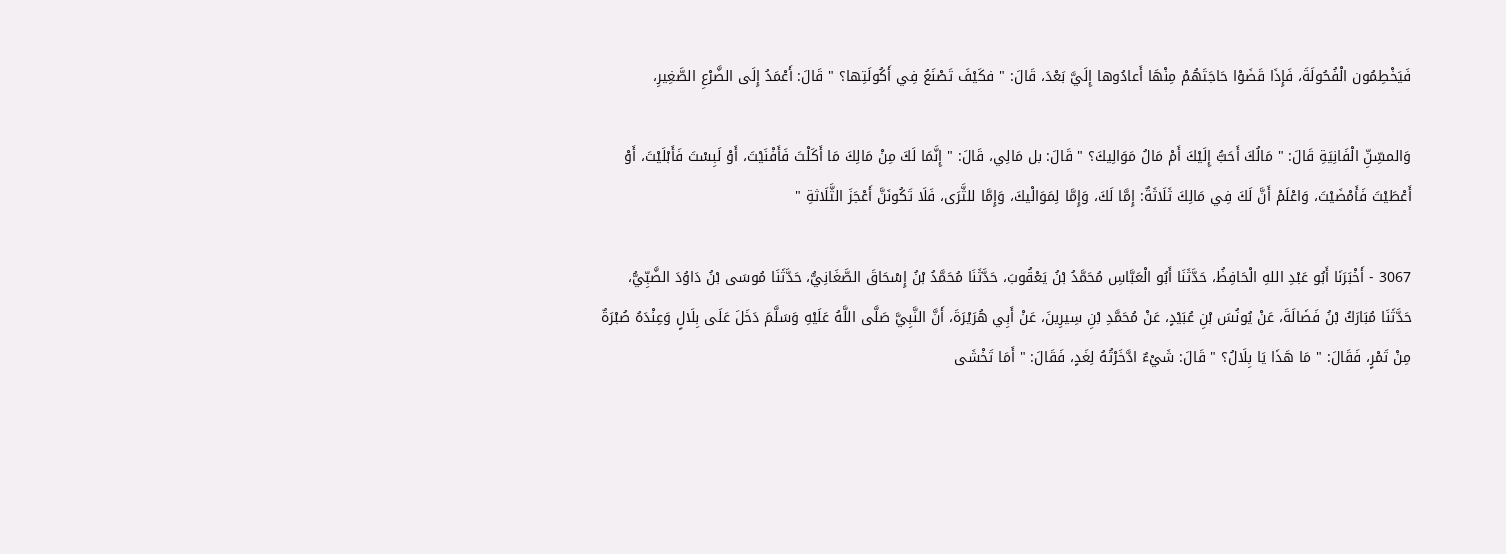فَيَخْطِمُون الْفُحُولَةَ، فَإِذَا قَضَوْا حَاجَتَهُمْ مِنْهَا أَعادُوها إِلَيَّ بَعْدَ، قَالَ: " فكَيْفَ تَصْنَعُ فِي أَكُولَتِها؟ " قَالَ: أَعْمَدُ إِلَى الضَّرْعِ الصَّغِيرِ،

وَالمسِّنِّ الْفَانِيَةِ قَالَ: " مَالُكَ أَحَبُّ إِلَيْكَ أَمْ مَالُ مَوَالِيكَ؟ " قَالَ: بل مَالِي، قَالَ: " إِنَّمَا لَكَ مِنْ مَالِكَ مَا أَكَلْتَ فَأَفْنَيْتَ، أَوْ لَبِسْتَ فَأَبْلَيْتَ، أَوْ أَعْطَيْتَ فَأَمْضَيْتَ، وَاعْلَمْ أَنَّ لَكَ فِي مَالِكَ ثَلَاثَةٌ: إِمَّا لَكَ، وَإِمَّا لِمَوَالْيكَ، وَإِمَّا للثَّرَى، فَلَا تَكُونَنَّ أَعْجَزَ الثَّلَاثةِ "

3067 - أَخْبَرَنَا أَبُو عَبْدِ اللهِ الْحَافِظُ، حَدَّثَنَا أَبُو الْعَبَّاسِ مُحَمَّدُ بْنُ يَعْقُوبَ، حَدَّثَنَا مُحَمَّدُ بْنُ إِسْحَاقَ الصَّغَانِيُّ، حَدَّثَنَا مُوسَى بْنُ دَاوُدَ الضَّبِّيُّ، حَدَّثَنَا مُبَارَكُ بْنُ فَضَالَةَ، عَنْ يُونُسَ بْنِ عُبَيْدٍ، عَنْ مُحَمَّدِ بْنِ سِيرِينَ، عَنْ أَبِي هُرَيْرَةَ، أَنَّ النَّبِيَّ صَلَّى اللَّهُ عَلَيْهِ وَسَلَّمَ دَخَلَ عَلَى بِلَالٍ وَعِنْدَهُ صُبْرَةٌ مِنْ تَمْرٍ، فَقَالَ: " مَا هَذَا يَا بِلَالُ؟ " قَالَ: شَيْءٌ ادَّخَرْتُهُ لِغَدٍ، فَقَالَ: " أَمَا تَخْشَى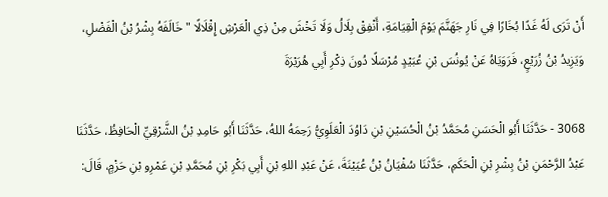أَنْ تَرَى لَهُ غَدًا بُخَارًا فِي نَارِ جَهَنَّمَ يَوْمَ الْقِيَامَةِ، أَنْفِقْ بِلَالُ وَلَا تَخْشَ مِنْ ذِي الْعَرْشِ إِقْلَالًا " خَالَفَهُ بِشْرُ بْنُ الْفَضْلِ، وَيَزِيدُ بْنُ زُرَيْعٍ، فَرَوَيَاهُ عَنْ يُونُسَ بْنِ عُبَيْدٍ مُرْسَلًا دُونَ ذِكْرِ أَبِي هُرَيْرَةَ

3068 - حَدَّثَنَا أَبُو الْحَسَنِ مُحَمَّدُ بْنُ الْحُسَيْنِ بْنِ دَاوُدَ الْعَلَوِيُّ رَحِمَهُ اللهُ، حَدَّثَنَا أَبُو حَامِدِ بْنُ الشَّرْقِيِّ الْحَافِظُ، حَدَّثَنَا عَبْدُ الرَّحْمَنِ بْنُ بِشْرِ بْنِ الْحَكَمِ، حَدَّثَنَا سُفْيَانُ بْنُ عُيَيْنَةَ، عَنْ عَبْدِ اللهِ بْنِ أَبِي بَكْرِ بْنِ مُحَمَّدِ بْنِ عَمْرِو بْنِ حَزْمٍ، قَالَ: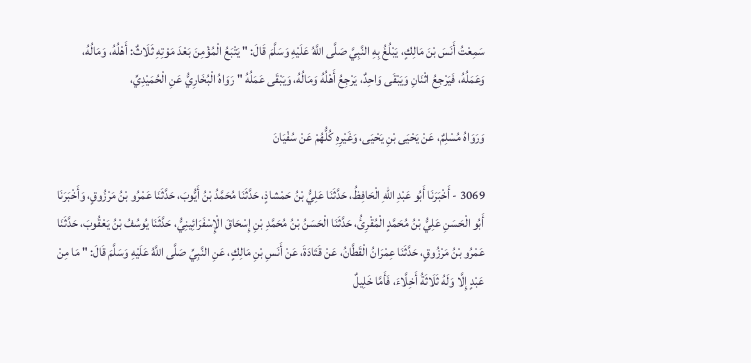سَمِعْتُ أَنَسَ بْنَ مَالِكٍ، يَبْلُغُ بِهِ النَّبِيَّ صَلَّى اللَّهُ عَلَيْهِ وَسَلَّمَ قَالَ: " يَتْبَعُ الْمُؤْمِنَ بَعْدَ مَوْتِهِ ثَلَاثٌ: أَهْلُهُ، وَمَالُهُ، وَعَمَلُهُ، فَيَرْجِعُ اثْنَانِ وَيَبْقَى وَاحِدٌ، يَرْجِعُ أَهْلُهُ وَمَالُهُ، وَيَبْقَى عَمَلُهُ " رَوَاهُ الْبُخَارِيُّ عَنِ الْحُمَيْدِيِّ،

وَرَوَاهُ مُسْلِمٌ، عَنْ يَحْيَى بْنِ يَحْيَى، وَغَيْرِهِ كُلُّهُمْ عَنْ سُفْيَانَ

3069 - أَخْبَرَنَا أَبُو عَبْدِ اللهِ الْحَافِظُ، حَدَّثَنَا عَلِيُّ بْنُ حَمْشاذٍ، حَدَّثَنَا مُحَمَّدُ بْنُ أَيُّوبَ، حَدَّثَنَا عَمْرُو بْنُ مَرْزُوقٍ، وَأَخْبَرَنَا أَبُو الْحَسَنِ عَلِيُّ بْنُ مُحَمَّدٍ الْمُقْرِئُ، حَدَّثَنَا الْحَسَنُ بْنُ مُحَمَّدِ بْنِ إِسْحَاقَ الْإِسْفَرَائِينِيُّ، حَدَّثَنَا يُوسُفُ بْنُ يَعْقُوبَ، حَدَّثَنَا عَمْرُو بْنُ مَرْزُوقٍ، حَدَّثَنَا عِمْرَانُ الْقَطَّانُ، عَنْ قَتَادَةَ، عَنْ أَنَسِ بْنِ مَالِكٍ، عَنِ النَّبِيِّ صَلَّى اللَّهُ عَلَيْهِ وَسَلَّمَ قَالَ: " مَا مِنْ عَبْدٍ إِلَّا وَلَهُ ثَلَاثَةُ أَخِلَّاءَ، فَأَمَّا خَلِيلٌ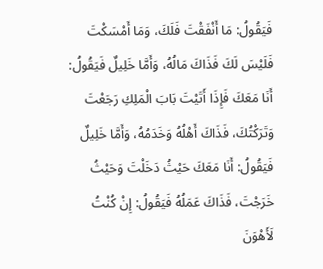فَيَقُولُ: مَا أَنْفَقْتَ فَلَكَ، وَمَا أَمْسَكْتَ فَلَيْسَ لَكَ فَذَاكَ مَالُهُ، وَأَمَّا خَلِيلٌ فَيَقُولُ: أَنَا مَعَكَ فَإِذَا أَتَيْتَ بَابَ الْمَلِكِ رَجَعْتَ وَتَرَكْتُكَ، فَذَاكَ أَهْلُهُ وَخَدَمُهُ، وَأَمَّا خَلِيلٌ فَيَقُولُ: أَنَا مَعَكَ حَيْثُ دَخَلْتَ وَحَيْثُ خَرَجْتَ، فَذَاكَ عَمَلُهُ فَيَقُولُ: إِنْ كُنْتُ لَأَهْوَنَ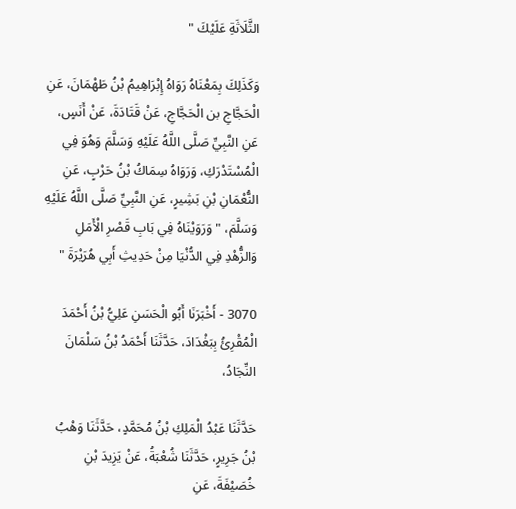الثَّلَاثَةِ عَلَيْكَ "

وَكَذَلِكَ بِمَعْنَاهُ رَوَاهُ إِبْرَاهِيمُ بْنُ طَهْمَانَ، عَنِ الْحَجَّاجِ بن الْحَجَّاجِ، عَنْ قَتَادَةَ، عَنْ أَنَسٍ، عَنِ النَّبِيِّ صَلَّى اللَّهُ عَلَيْهِ وَسَلَّمَ وَهُوَ فِي الْمُسْتَدْرَكِ، وَرَوَاهُ سِمَاكُ بْنُ حَرْبٍ، عَنِ النُّعْمَانِ بْنِ بَشِيرٍ، عَنِ النَّبِيِّ صَلَّى اللَّهُ عَلَيْهِ وَسَلَّمَ، " وَرَوَيْنَاهُ فِي بَابِ قَصْرِ الْأَمَلِ وَالزُّهْدِ فِي الدُّنْيَا مِنْ حَدِيثِ أَبِي هُرَيْرَةَ "

3070 - أَخْبَرَنَا أَبُو الْحَسَنِ عَلِيُّ بْنُ أَحْمَدَ الْمُقْرِئُ بِبَغْدَادَ، حَدَّثَنَا أَحْمَدُ بْنُ سَلْمَانَ النِّجَادُ،

حَدَّثَنَا عَبْدُ الْمَلِكِ بْنُ مُحَمَّدٍ، حَدَّثَنَا وَهْبُ بْنُ جَرِيرٍ، حَدَّثَنَا شُعْبَةُ، عَنْ يَزِيدَ بْنِ خُصَيْفَةَ، عَنِ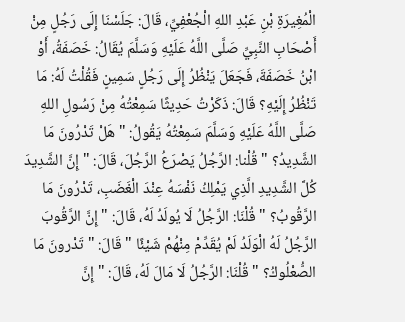الْمُغِيرَةِ بْنِ عَبْدِ اللهِ الْجُعْفِيِّ، قَالَ: جَلَسْنَا إِلَى رَجُلٍ مِنْ أَصْحَابِ النَّبِيِّ صَلَّى اللَّهُ عَلَيْهِ وَسَلَّمَ يُقَالُ: خَصَفَةُ، أَوْ ابْنُ خَصَفَةَ، فَجَعَلَ يَنْظُرُ إِلَى رَجُلٍ سَمِينٍ فَقُلْتُ لَهُ: مَا تَنْظُرُ إِلَيْهِ؟ قَالَ: ذَكَرْتُ حَدِيثًا سَمِعْتُهُ مِنْ رَسُولِ اللهِ صَلَّى اللَّهُ عَلَيْهِ وَسَلَّمَ سَمِعْتُهُ يَقُولُ: " هَلْ تَدْرُونَ مَا الشَّدِيدُ؟ " قُلْنا: الرَّجُلُ يَصْرَعُ الرَّجُلَ، قَالَ: " إِنَّ الشَّدِيدَ كُلَّ الشَّدِيدِ الَّذِي يَمْلِكُ نَفْسَهُ عِنْدَ الْغَضَبِ، تَدْرُونَ مَا الرَّقُوبُ؟ " قُلْنَا: الرَّجُلُ لَا يُولَدُ لَهُ، قَالَ: " إِنَّ الرَّقُوبَ الرَّجُلُ لَهُ الْوَلَدُ لَمْ يُقَدِّمْ مِنْهُمْ شَيْئًا " قَالَ: " تَدْرونَ مَا الصُّعْلُوكُ؟ " قُلْنَا: الرَّجُلُ لَا مَالَ لَهُ، قَالَ: " إِنَّ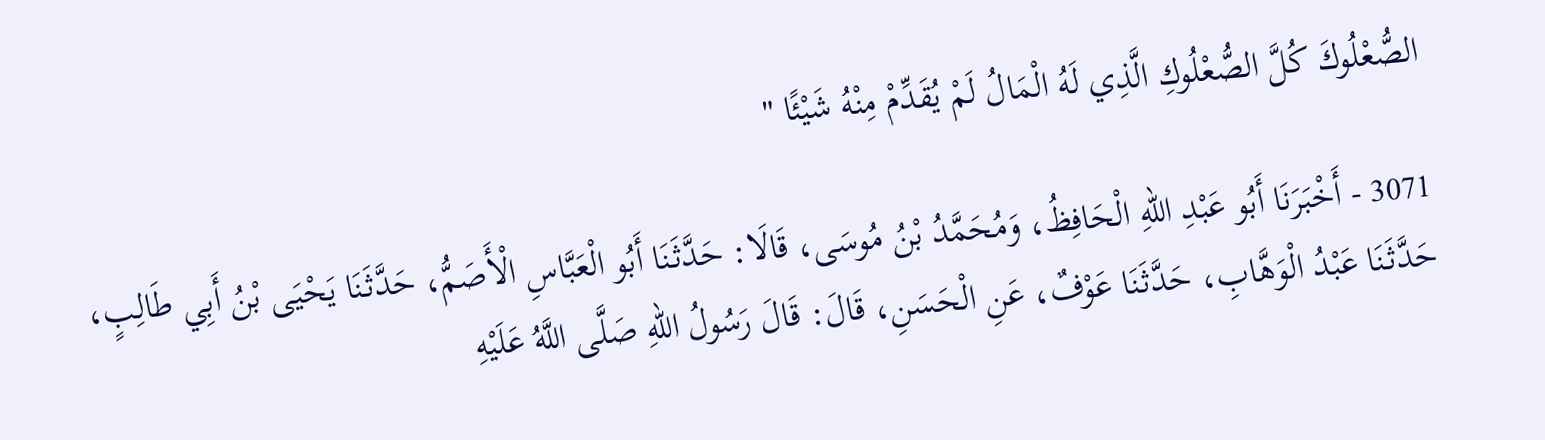الصُّعْلُوكَ كُلَّ الصُّعْلُوكِ الَّذِي لَهُ الْمَالُ لَمْ يُقَدِّمْ مِنْهُ شَيْئًا "

3071 - أَخْبَرَنَا أَبُو عَبْدِ اللهِ الْحَافِظُ، وَمُحَمَّدُ بْنُ مُوسَى، قَالَا: حَدَّثَنَا أَبُو الْعَبَّاسِ الْأَصَمُّ، حَدَّثَنَا يَحْيَى بْنُ أَبِي طَالِبٍ، حَدَّثَنَا عَبْدُ الْوَهَّابِ، حَدَّثَنَا عَوْفٌ، عَنِ الْحَسَنِ، قَالَ: قَالَ رَسُولُ اللهِ صَلَّى اللَّهُ عَلَيْهِ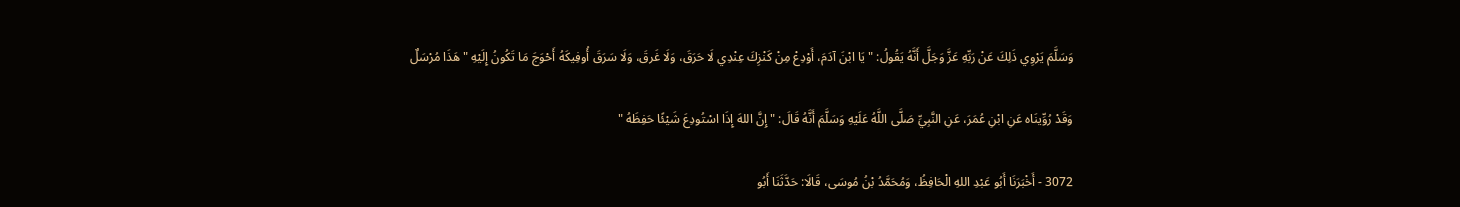وَسَلَّمَ يَرْوِي ذَلِكَ عَنْ رَبِّهِ عَزَّ وَجَلَّ أَنَّهُ يَقُولُ: " يَا ابْنَ آدَمَ، أَوْدِعْ مِنْ كَنْزِكَ عِنْدِي لَا حَرَقَ، وَلَا غَرقَ، وَلَا سَرَقَ أُوفِيكَهُ أَحْوَجَ مَا تَكُونُ إِلَيْهِ " هَذَا مُرْسَلٌ

وَقَدْ رُوِّينَاه عَنِ ابْنِ عُمَرَ، عَنِ النَّبِيِّ صَلَّى اللَّهُ عَلَيْهِ وَسَلَّمَ أَنَّهُ قَالَ: " إِنَّ اللهَ إِذَا اسْتُودِعَ شَيْئًا حَفِظَهُ "

3072 - أَخْبَرَنَا أَبُو عَبْدِ اللهِ الْحَافِظُ، وَمُحَمَّدُ بْنُ مُوسَى، قَالَا: حَدَّثَنَا أَبُو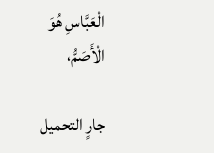الْعَبَّاسِ هُوَ الْأَصَمُّ،

جارٍ التحميل